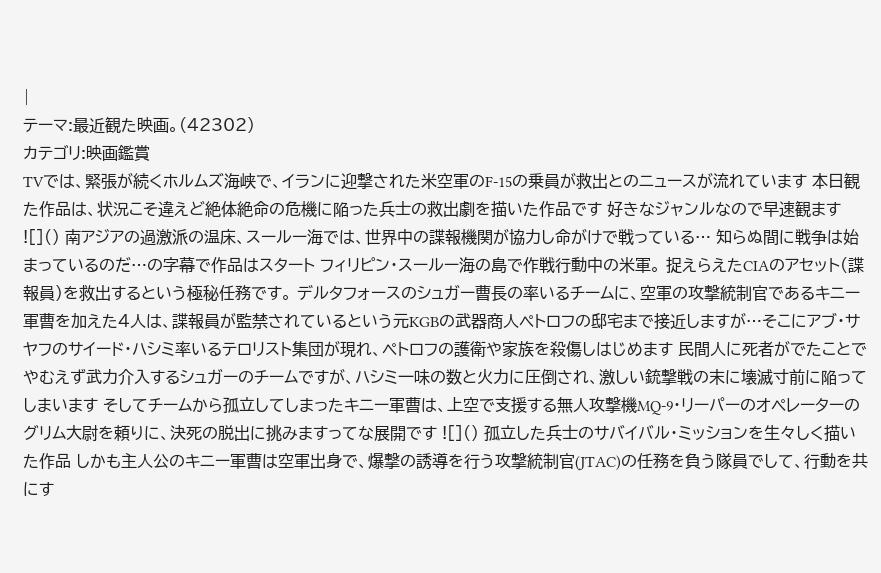|
テーマ:最近観た映画。(42302)
カテゴリ:映画鑑賞
TVでは、緊張が続くホルムズ海峡で、イランに迎撃された米空軍のF-15の乗員が救出とのニュースが流れています 本日観た作品は、状況こそ違えど絶体絶命の危機に陥った兵士の救出劇を描いた作品です 好きなジャンルなので早速観ます ![]() 南アジアの過激派の温床、スールー海では、世界中の諜報機関が協力し命がけで戦っている… 知らぬ間に戦争は始まっているのだ…の字幕で作品はスタート フィリピン・スールー海の島で作戦行動中の米軍。 捉えらえたCIAのアセット(諜報員)を救出するという極秘任務です。 デルタフォースのシュガー曹長の率いるチームに、空軍の攻撃統制官であるキニー軍曹を加えた4人は、諜報員が監禁されているという元KGBの武器商人ペトロフの邸宅まで接近しますが…そこにアブ・サヤフのサイード・ハシミ率いるテロリスト集団が現れ、ペトロフの護衛や家族を殺傷しはじめます 民間人に死者がでたことでやむえず武力介入するシュガーのチームですが、ハシミ一味の数と火力に圧倒され、激しい銃撃戦の末に壊滅寸前に陥ってしまいます そしてチームから孤立してしまったキニー軍曹は、上空で支援する無人攻撃機MQ-9・リーパーのオペレーターのグリム大尉を頼りに、決死の脱出に挑みますってな展開です ![]() 孤立した兵士のサバイバル・ミッションを生々しく描いた作品 しかも主人公のキニー軍曹は空軍出身で、爆撃の誘導を行う攻撃統制官(JTAC)の任務を負う隊員でして、行動を共にす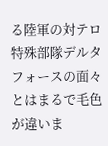る陸軍の対テロ特殊部隊デルタフォースの面々とはまるで毛色が違いま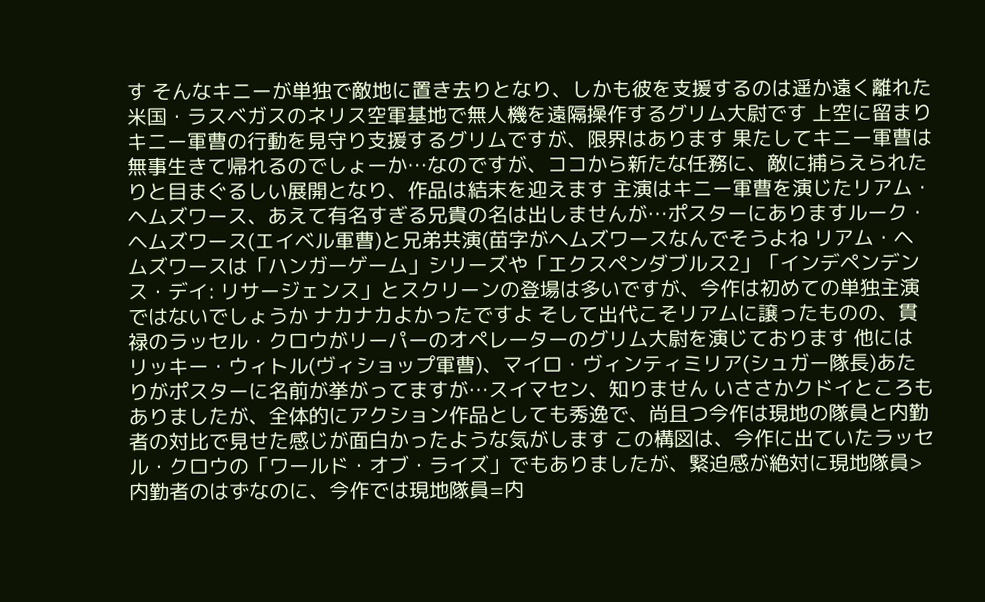す そんなキニーが単独で敵地に置き去りとなり、しかも彼を支援するのは遥か遠く離れた米国・ラスベガスのネリス空軍基地で無人機を遠隔操作するグリム大尉です 上空に留まりキニー軍曹の行動を見守り支援するグリムですが、限界はあります 果たしてキニー軍曹は無事生きて帰れるのでしょーか…なのですが、ココから新たな任務に、敵に捕らえられたりと目まぐるしい展開となり、作品は結末を迎えます 主演はキニー軍曹を演じたリアム・ヘムズワース、あえて有名すぎる兄貴の名は出しませんが…ポスターにありますルーク・ヘムズワース(エイベル軍曹)と兄弟共演(苗字がヘムズワースなんでそうよね リアム・ヘムズワースは「ハンガーゲーム」シリーズや「エクスペンダブルス2」「インデペンデンス・デイ: リサージェンス」とスクリーンの登場は多いですが、今作は初めての単独主演ではないでしょうか ナカナカよかったですよ そして出代こそリアムに譲ったものの、貫禄のラッセル・クロウがリーパーのオペレーターのグリム大尉を演じております 他には リッキー・ウィトル(ヴィショップ軍曹)、マイロ・ヴィンティミリア(シュガー隊長)あたりがポスターに名前が挙がってますが…スイマセン、知りません いささかクドイところもありましたが、全体的にアクション作品としても秀逸で、尚且つ今作は現地の隊員と内勤者の対比で見せた感じが面白かったような気がします この構図は、今作に出ていたラッセル・クロウの「ワールド・オブ・ライズ」でもありましたが、緊迫感が絶対に現地隊員>内勤者のはずなのに、今作では現地隊員=内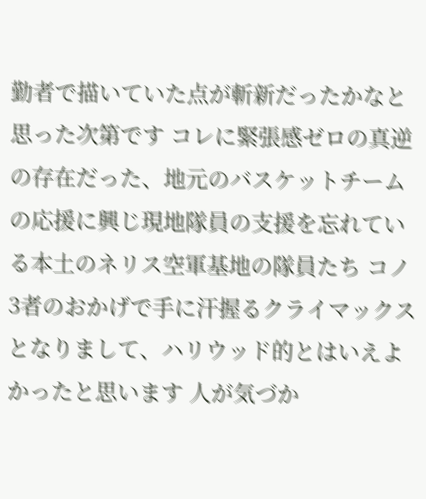勤者で描いていた点が斬新だったかなと思った次第です コレに緊張感ゼロの真逆の存在だった、地元のバスケットチームの応援に興じ現地隊員の支援を忘れている本土のネリス空軍基地の隊員たち コノ3者のおかげで手に汗握るクライマックスとなりまして、ハリウッド的とはいえよかったと思います 人が気づか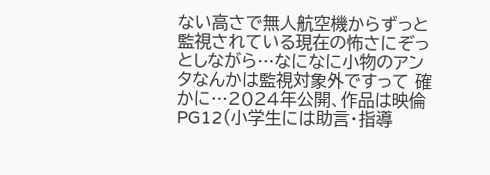ない高さで無人航空機からずっと監視されている現在の怖さにぞっとしながら…なになに小物のアンタなんかは監視対象外ですって 確かに…2024年公開、作品は映倫PG12(小学生には助言・指導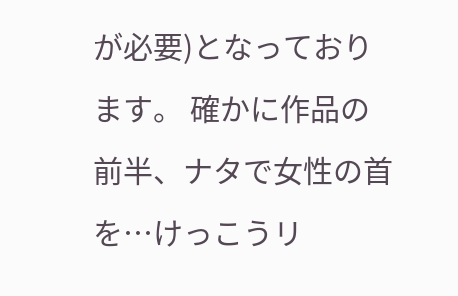が必要)となっております。 確かに作品の前半、ナタで女性の首を…けっこうリ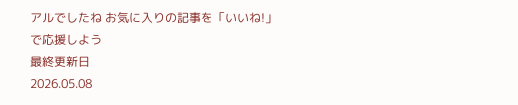アルでしたね お気に入りの記事を「いいね!」で応援しよう
最終更新日
2026.05.08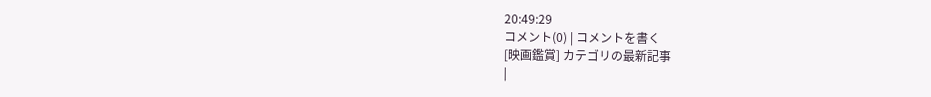20:49:29
コメント(0) | コメントを書く
[映画鑑賞] カテゴリの最新記事
|